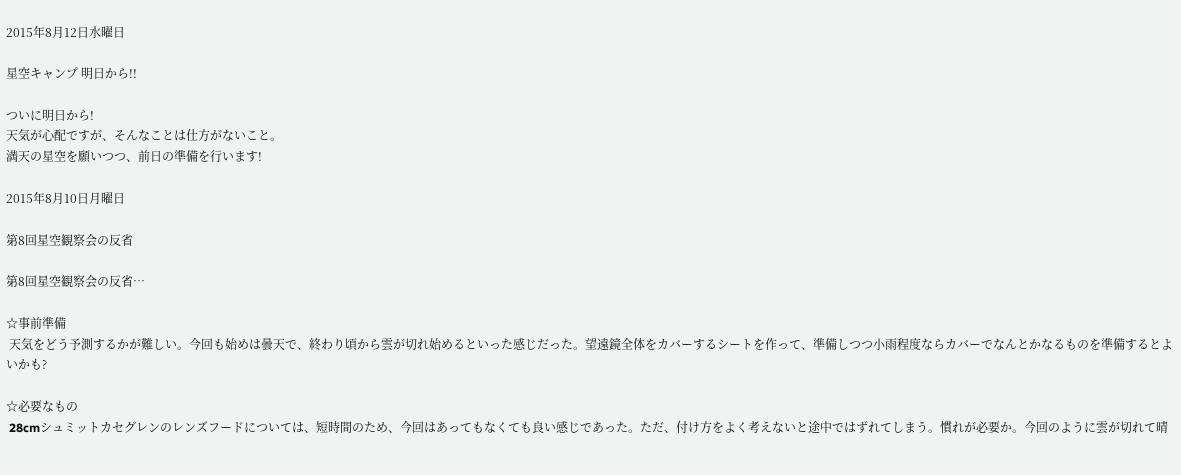2015年8月12日水曜日

星空キャンプ 明日から!!

ついに明日から!
天気が心配ですが、そんなことは仕方がないこと。
満天の星空を願いつつ、前日の準備を行います!

2015年8月10日月曜日

第8回星空観察会の反省

第8回星空観察会の反省…

☆事前準備
 天気をどう予測するかが難しい。今回も始めは曇天で、終わり頃から雲が切れ始めるといった感じだった。望遠鏡全体をカバーするシートを作って、準備しつつ小雨程度ならカバーでなんとかなるものを準備するとよいかも?

☆必要なもの
 28cmシュミットカセグレンのレンズフードについては、短時間のため、今回はあってもなくても良い感じであった。ただ、付け方をよく考えないと途中ではずれてしまう。慣れが必要か。今回のように雲が切れて晴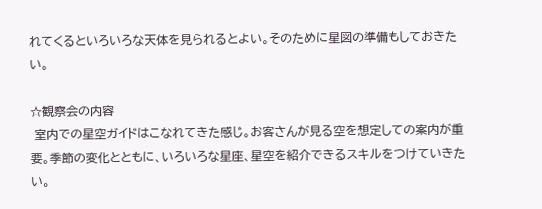れてくるといろいろな天体を見られるとよい。そのために星図の準備もしておきたい。

☆観察会の内容
 室内での星空ガイドはこなれてきた感じ。お客さんが見る空を想定しての案内が重要。季節の変化とともに、いろいろな星座、星空を紹介できるスキルをつけていきたい。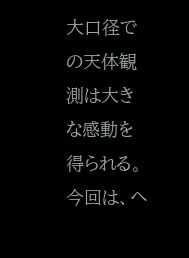大口径での天体観測は大きな感動を得られる。今回は、ヘ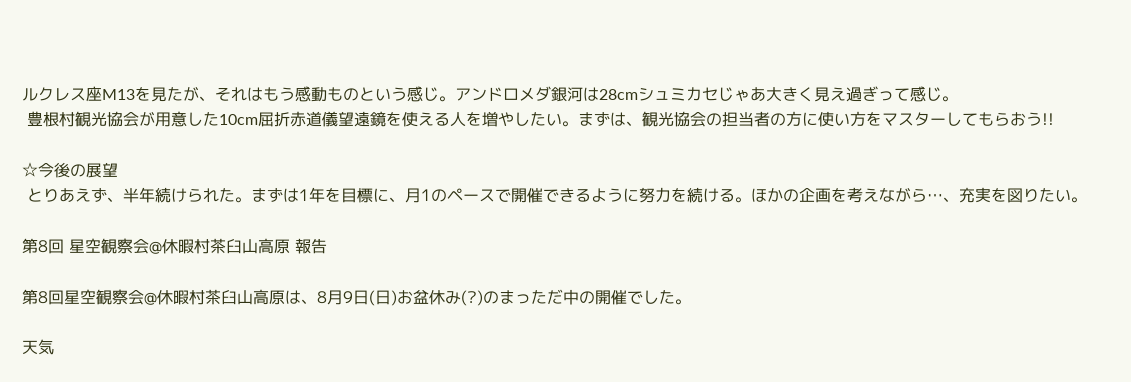ルクレス座M13を見たが、それはもう感動ものという感じ。アンドロメダ銀河は28cmシュミカセじゃあ大きく見え過ぎって感じ。
 豊根村観光協会が用意した10cm屈折赤道儀望遠鏡を使える人を増やしたい。まずは、観光協会の担当者の方に使い方をマスターしてもらおう!!

☆今後の展望
 とりあえず、半年続けられた。まずは1年を目標に、月1のペースで開催できるように努力を続ける。ほかの企画を考えながら…、充実を図りたい。

第8回 星空観察会@休暇村茶臼山高原 報告

第8回星空観察会@休暇村茶臼山高原は、8月9日(日)お盆休み(?)のまっただ中の開催でした。

天気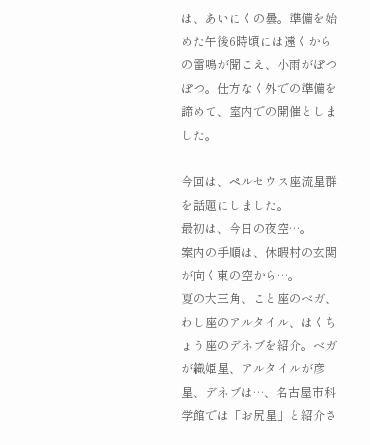は、あいにくの曇。準備を始めた午後6時頃には遠くからの雷鳴が聞こえ、小雨がぽつぽつ。仕方なく外での準備を諦めて、室内での開催としました。

今回は、ペルセウス座流星群を話題にしました。
最初は、今日の夜空…。
案内の手順は、休暇村の玄関が向く東の空から…。
夏の大三角、こと座のベガ、わし座のアルタイル、はくちょう座のデネブを紹介。ベガが織姫星、アルタイルが彦星、デネブは…、名古屋市科学館では「お尻星」と紹介さ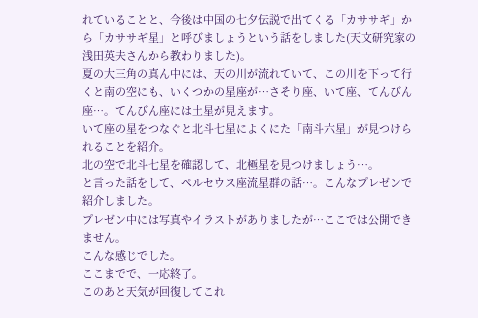れていることと、今後は中国の七夕伝説で出てくる「カササギ」から「カササギ星」と呼びましょうという話をしました(天文研究家の浅田英夫さんから教わりました)。
夏の大三角の真ん中には、天の川が流れていて、この川を下って行くと南の空にも、いくつかの星座が…さそり座、いて座、てんびん座…。てんびん座には土星が見えます。
いて座の星をつなぐと北斗七星によくにた「南斗六星」が見つけられることを紹介。
北の空で北斗七星を確認して、北極星を見つけましょう…。
と言った話をして、ペルセウス座流星群の話…。こんなプレゼンで紹介しました。
プレゼン中には写真やイラストがありましたが…ここでは公開できません。
こんな感じでした。
ここまでで、一応終了。
このあと天気が回復してこれ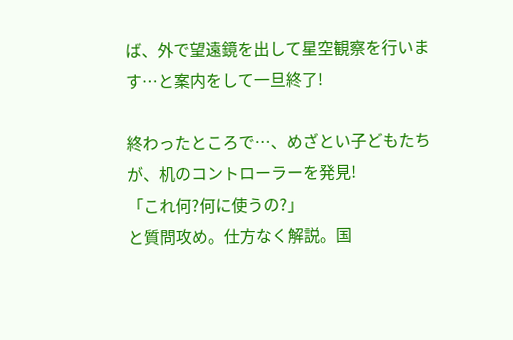ば、外で望遠鏡を出して星空観察を行います…と案内をして一旦終了!

終わったところで…、めざとい子どもたちが、机のコントローラーを発見!
「これ何?何に使うの?」
と質問攻め。仕方なく解説。国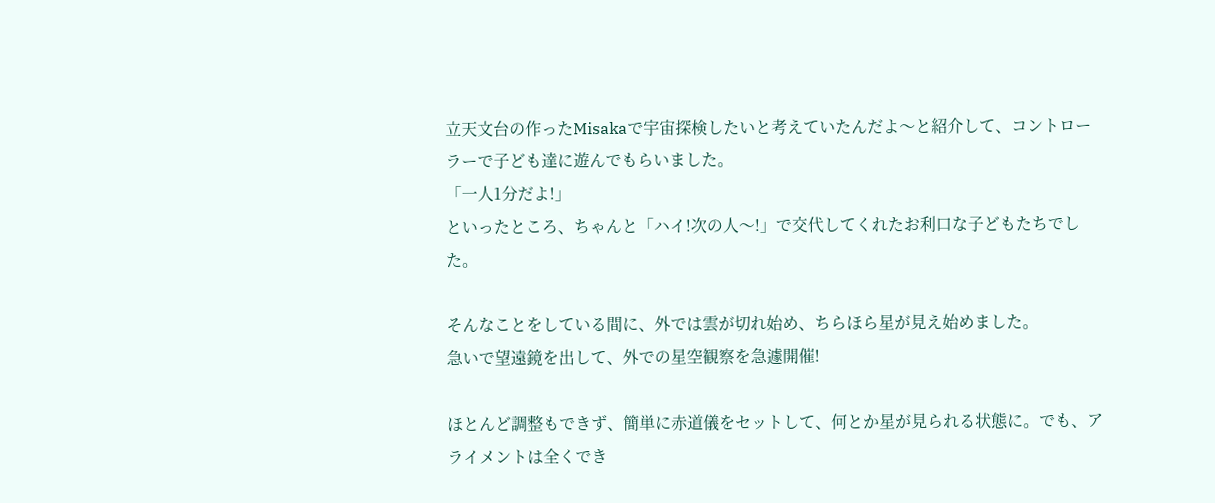立天文台の作ったMisakaで宇宙探検したいと考えていたんだよ〜と紹介して、コントローラーで子ども達に遊んでもらいました。
「一人1分だよ!」
といったところ、ちゃんと「ハイ!次の人〜!」で交代してくれたお利口な子どもたちでした。

そんなことをしている間に、外では雲が切れ始め、ちらほら星が見え始めました。
急いで望遠鏡を出して、外での星空観察を急遽開催!

ほとんど調整もできず、簡単に赤道儀をセットして、何とか星が見られる状態に。でも、アライメントは全くでき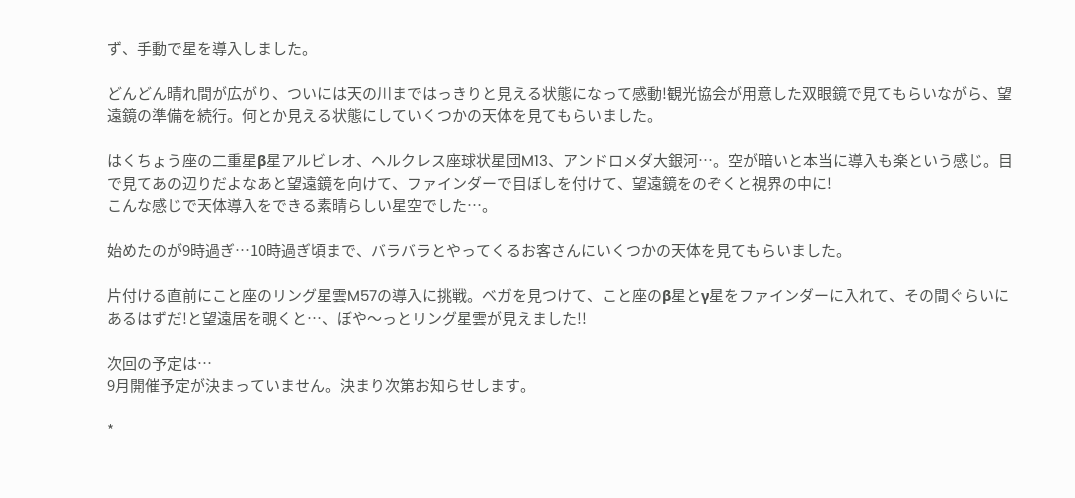ず、手動で星を導入しました。

どんどん晴れ間が広がり、ついには天の川まではっきりと見える状態になって感動!観光協会が用意した双眼鏡で見てもらいながら、望遠鏡の準備を続行。何とか見える状態にしていくつかの天体を見てもらいました。

はくちょう座の二重星β星アルビレオ、ヘルクレス座球状星団M13、アンドロメダ大銀河…。空が暗いと本当に導入も楽という感じ。目で見てあの辺りだよなあと望遠鏡を向けて、ファインダーで目ぼしを付けて、望遠鏡をのぞくと視界の中に!
こんな感じで天体導入をできる素晴らしい星空でした…。

始めたのが9時過ぎ…10時過ぎ頃まで、バラバラとやってくるお客さんにいくつかの天体を見てもらいました。

片付ける直前にこと座のリング星雲M57の導入に挑戦。ベガを見つけて、こと座のβ星とγ星をファインダーに入れて、その間ぐらいにあるはずだ!と望遠居を覗くと…、ぼや〜っとリング星雲が見えました!!

次回の予定は…
9月開催予定が決まっていません。決まり次第お知らせします。

*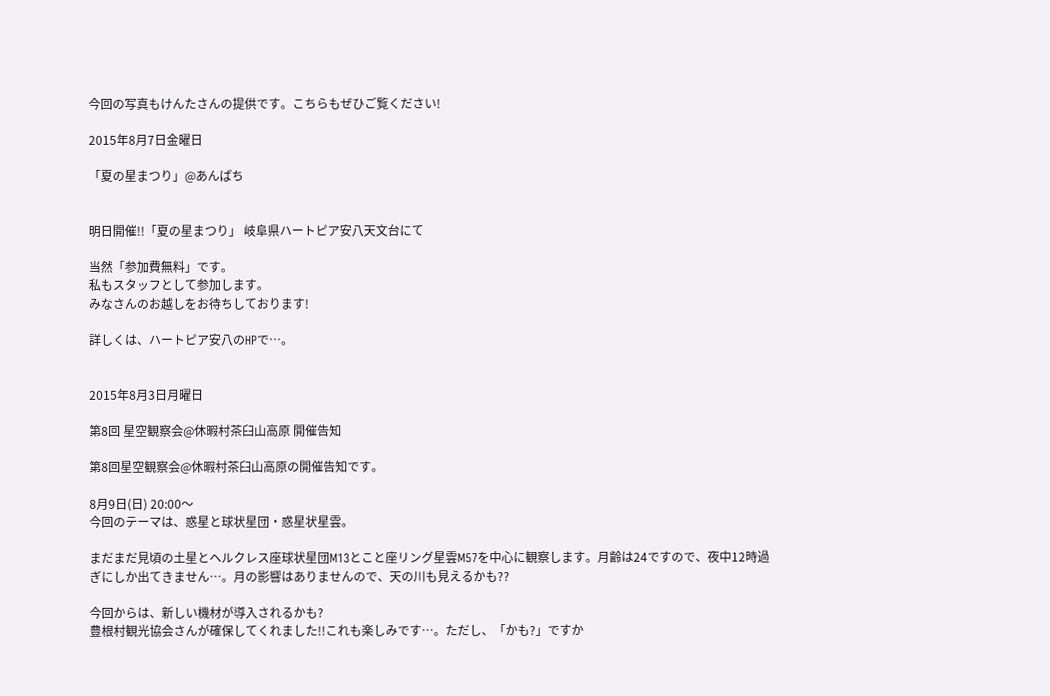今回の写真もけんたさんの提供です。こちらもぜひご覧ください!

2015年8月7日金曜日

「夏の星まつり」@あんぱち


明日開催!!「夏の星まつり」 岐阜県ハートピア安八天文台にて

当然「参加費無料」です。
私もスタッフとして参加します。
みなさんのお越しをお待ちしております!

詳しくは、ハートピア安八のHPで…。


2015年8月3日月曜日

第8回 星空観察会@休暇村茶臼山高原 開催告知

第8回星空観察会@休暇村茶臼山高原の開催告知です。

8月9日(日) 20:00〜
今回のテーマは、惑星と球状星団・惑星状星雲。

まだまだ見頃の土星とヘルクレス座球状星団M13とこと座リング星雲M57を中心に観察します。月齢は24ですので、夜中12時過ぎにしか出てきません…。月の影響はありませんので、天の川も見えるかも??

今回からは、新しい機材が導入されるかも?
豊根村観光協会さんが確保してくれました!!これも楽しみです…。ただし、「かも?」ですか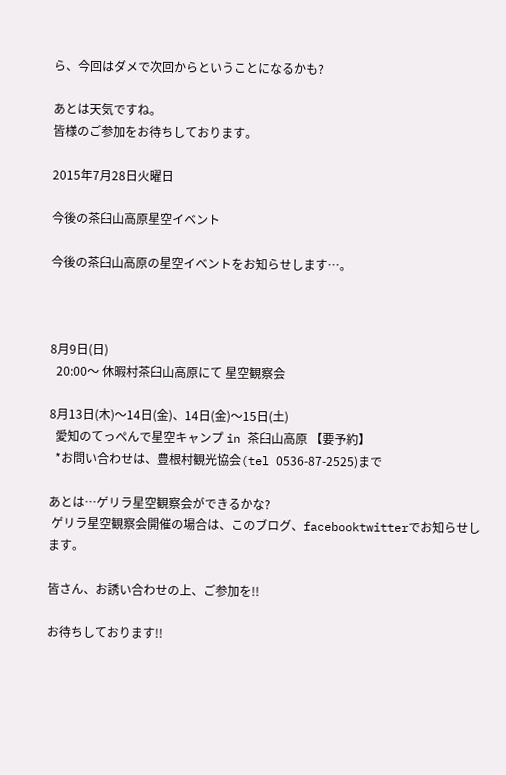ら、今回はダメで次回からということになるかも?

あとは天気ですね。
皆様のご参加をお待ちしております。

2015年7月28日火曜日

今後の茶臼山高原星空イベント

今後の茶臼山高原の星空イベントをお知らせします…。



8月9日(日)
  20:00〜 休暇村茶臼山高原にて 星空観察会

8月13日(木)〜14日(金)、14日(金)〜15日(土)
  愛知のてっぺんで星空キャンプ in 茶臼山高原 【要予約】
  *お問い合わせは、豊根村観光協会(tel 0536-87-2525)まで

あとは…ゲリラ星空観察会ができるかな?
 ゲリラ星空観察会開催の場合は、このブログ、facebooktwitterでお知らせします。

皆さん、お誘い合わせの上、ご参加を!!

お待ちしております!!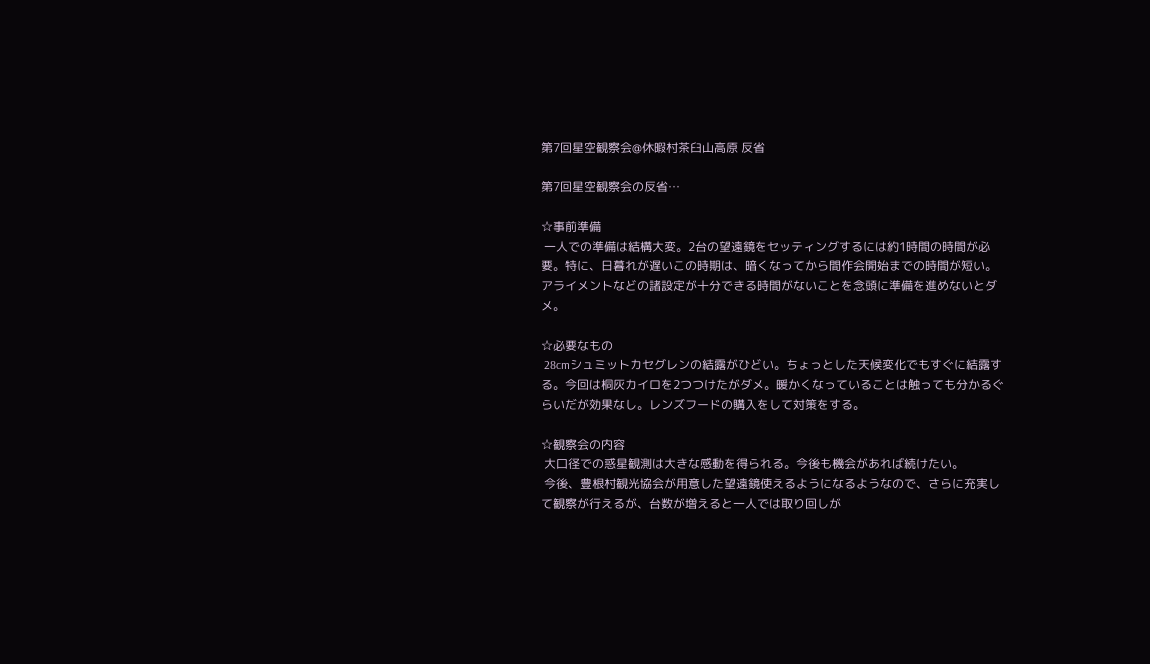第7回星空観察会@休暇村茶臼山高原 反省

第7回星空観察会の反省…

☆事前準備
 一人での準備は結構大変。2台の望遠鏡をセッティングするには約1時間の時間が必要。特に、日暮れが遅いこの時期は、暗くなってから間作会開始までの時間が短い。アライメントなどの諸設定が十分できる時間がないことを念頭に準備を進めないとダメ。

☆必要なもの
 28cmシュミットカセグレンの結露がひどい。ちょっとした天候変化でもすぐに結露する。今回は桐灰カイロを2つつけたがダメ。暖かくなっていることは触っても分かるぐらいだが効果なし。レンズフードの購入をして対策をする。

☆観察会の内容
 大口径での惑星観測は大きな感動を得られる。今後も機会があれば続けたい。
 今後、豊根村観光協会が用意した望遠鏡使えるようになるようなので、さらに充実して観察が行えるが、台数が増えると一人では取り回しが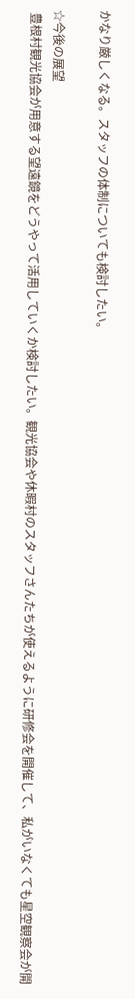かなり厳しくなる。スタッフの体制についても検討したい。

☆今後の展望
 豊根村観光協会が用意する望遠鏡をどうやって活用していくか検討したい。観光協会や休暇村のスタッフさんたちが使えるように研修会を開催して、私がいなくても星空観察会が開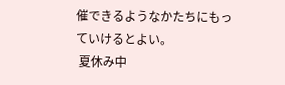催できるようなかたちにもっていけるとよい。
 夏休み中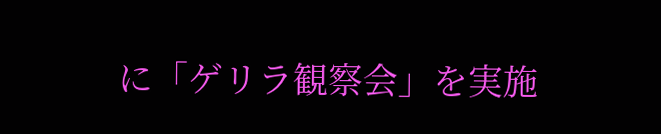に「ゲリラ観察会」を実施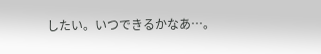したい。いつできるかなあ…。